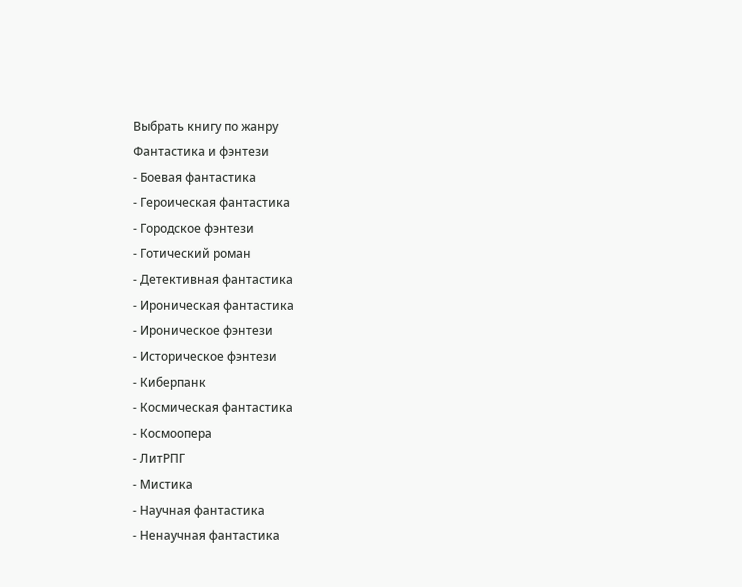Выбрать книгу по жанру
Фантастика и фэнтези
- Боевая фантастика
- Героическая фантастика
- Городское фэнтези
- Готический роман
- Детективная фантастика
- Ироническая фантастика
- Ироническое фэнтези
- Историческое фэнтези
- Киберпанк
- Космическая фантастика
- Космоопера
- ЛитРПГ
- Мистика
- Научная фантастика
- Ненаучная фантастика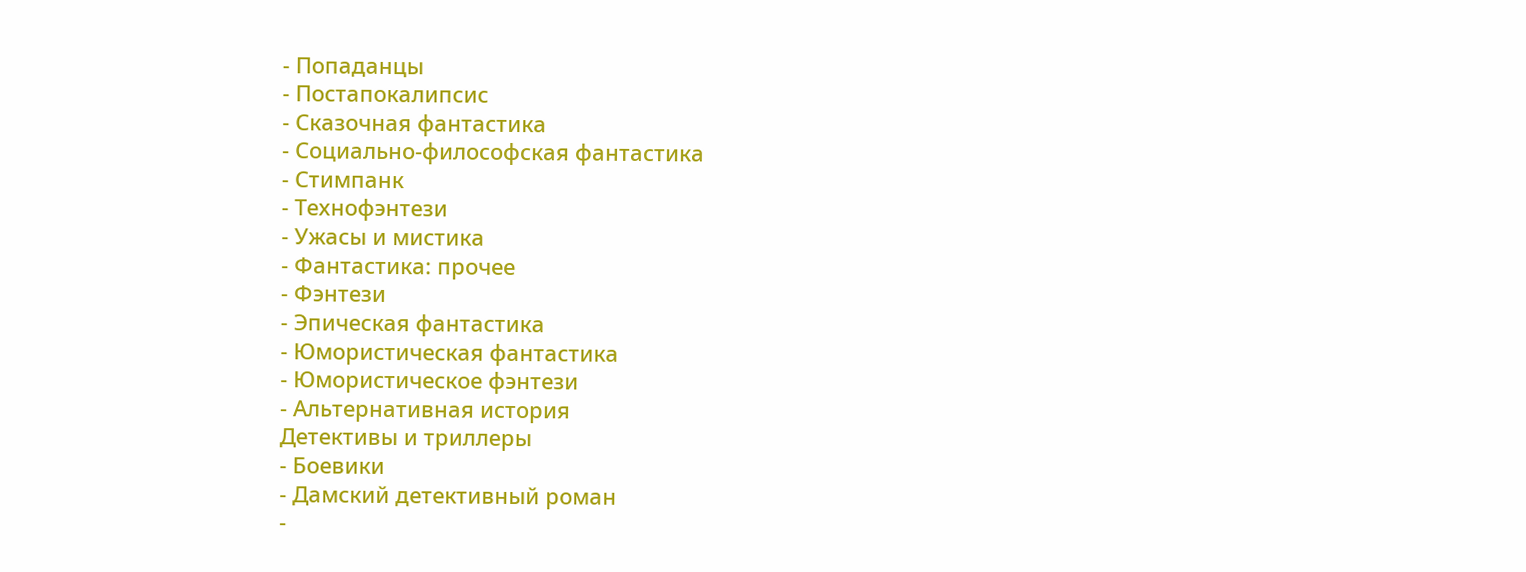- Попаданцы
- Постапокалипсис
- Сказочная фантастика
- Социально-философская фантастика
- Стимпанк
- Технофэнтези
- Ужасы и мистика
- Фантастика: прочее
- Фэнтези
- Эпическая фантастика
- Юмористическая фантастика
- Юмористическое фэнтези
- Альтернативная история
Детективы и триллеры
- Боевики
- Дамский детективный роман
-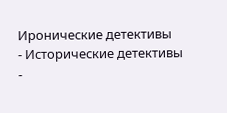Иронические детективы
- Исторические детективы
-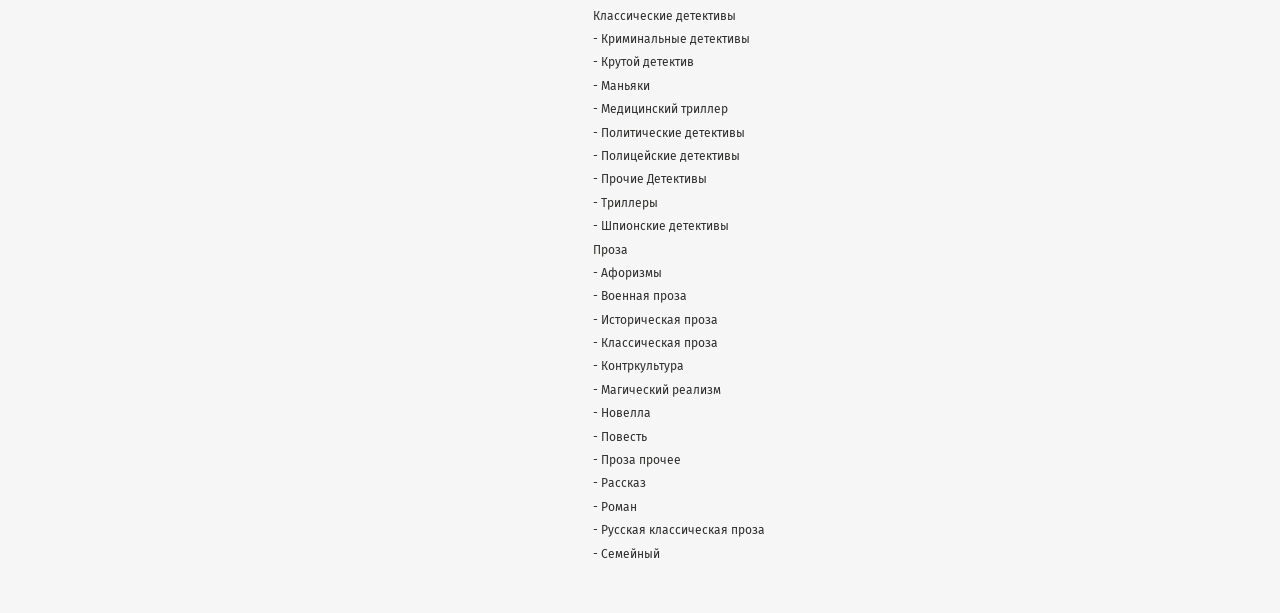Классические детективы
- Криминальные детективы
- Крутой детектив
- Маньяки
- Медицинский триллер
- Политические детективы
- Полицейские детективы
- Прочие Детективы
- Триллеры
- Шпионские детективы
Проза
- Афоризмы
- Военная проза
- Историческая проза
- Классическая проза
- Контркультура
- Магический реализм
- Новелла
- Повесть
- Проза прочее
- Рассказ
- Роман
- Русская классическая проза
- Семейный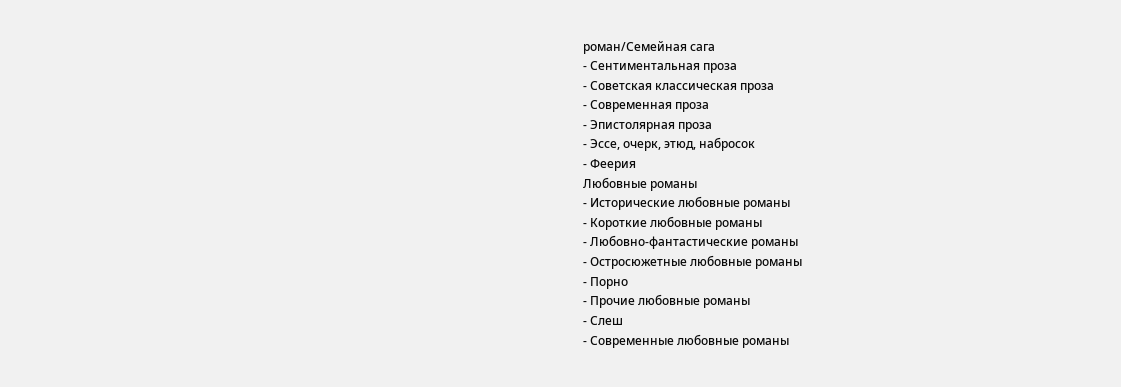роман/Семейная сага
- Сентиментальная проза
- Советская классическая проза
- Современная проза
- Эпистолярная проза
- Эссе, очерк, этюд, набросок
- Феерия
Любовные романы
- Исторические любовные романы
- Короткие любовные романы
- Любовно-фантастические романы
- Остросюжетные любовные романы
- Порно
- Прочие любовные романы
- Слеш
- Современные любовные романы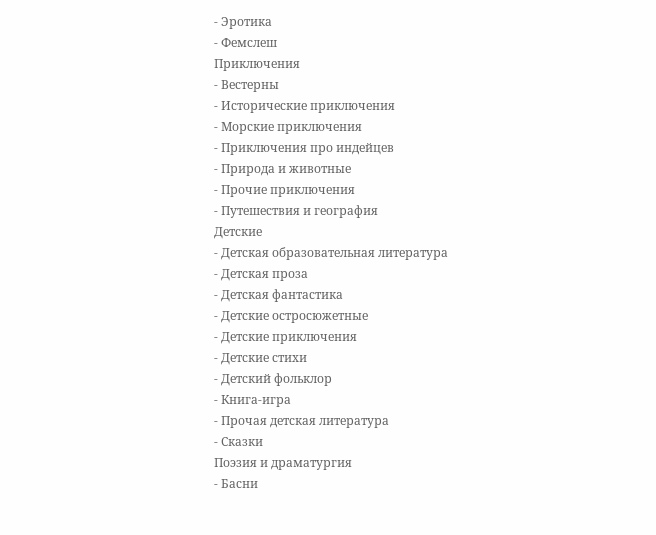- Эротика
- Фемслеш
Приключения
- Вестерны
- Исторические приключения
- Морские приключения
- Приключения про индейцев
- Природа и животные
- Прочие приключения
- Путешествия и география
Детские
- Детская образовательная литература
- Детская проза
- Детская фантастика
- Детские остросюжетные
- Детские приключения
- Детские стихи
- Детский фольклор
- Книга-игра
- Прочая детская литература
- Сказки
Поэзия и драматургия
- Басни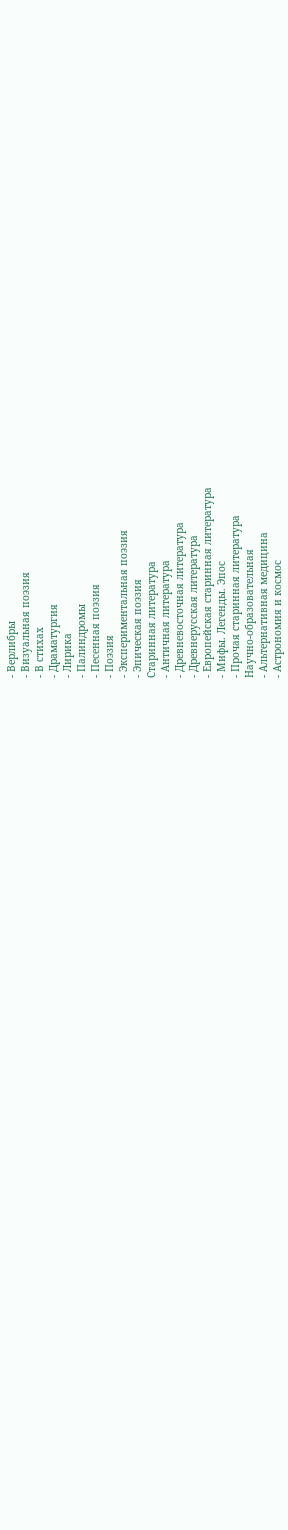- Верлибры
- Визуальная поэзия
- В стихах
- Драматургия
- Лирика
- Палиндромы
- Песенная поэзия
- Поэзия
- Экспериментальная поэзия
- Эпическая поэзия
Старинная литература
- Античная литература
- Древневосточная литература
- Древнерусская литература
- Европейская старинная литература
- Мифы. Легенды. Эпос
- Прочая старинная литература
Научно-образовательная
- Альтернативная медицина
- Астрономия и космос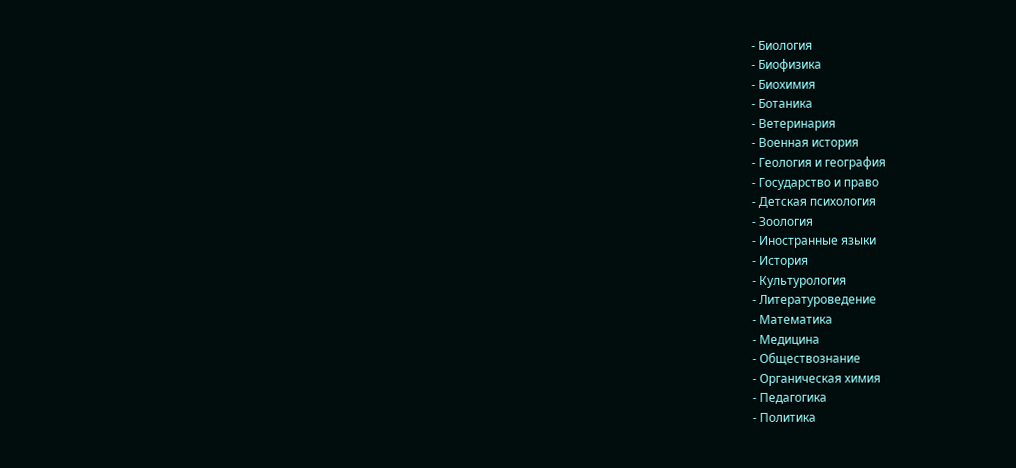- Биология
- Биофизика
- Биохимия
- Ботаника
- Ветеринария
- Военная история
- Геология и география
- Государство и право
- Детская психология
- Зоология
- Иностранные языки
- История
- Культурология
- Литературоведение
- Математика
- Медицина
- Обществознание
- Органическая химия
- Педагогика
- Политика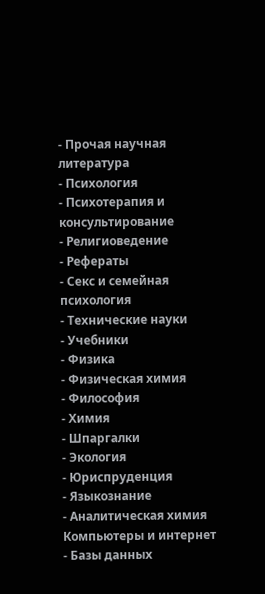- Прочая научная литература
- Психология
- Психотерапия и консультирование
- Религиоведение
- Рефераты
- Секс и семейная психология
- Технические науки
- Учебники
- Физика
- Физическая химия
- Философия
- Химия
- Шпаргалки
- Экология
- Юриспруденция
- Языкознание
- Аналитическая химия
Компьютеры и интернет
- Базы данных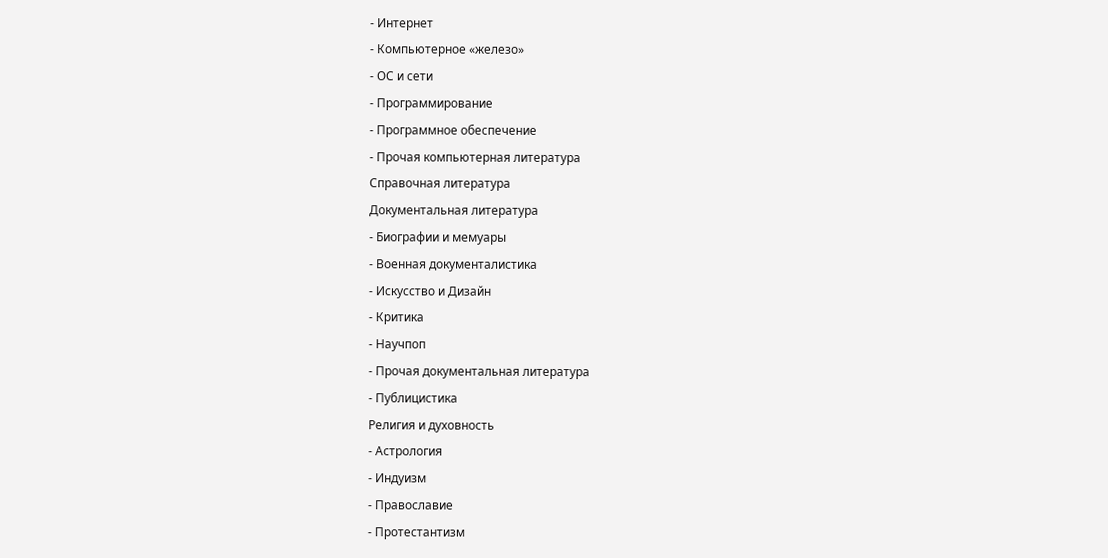- Интернет
- Компьютерное «железо»
- ОС и сети
- Программирование
- Программное обеспечение
- Прочая компьютерная литература
Справочная литература
Документальная литература
- Биографии и мемуары
- Военная документалистика
- Искусство и Дизайн
- Критика
- Научпоп
- Прочая документальная литература
- Публицистика
Религия и духовность
- Астрология
- Индуизм
- Православие
- Протестантизм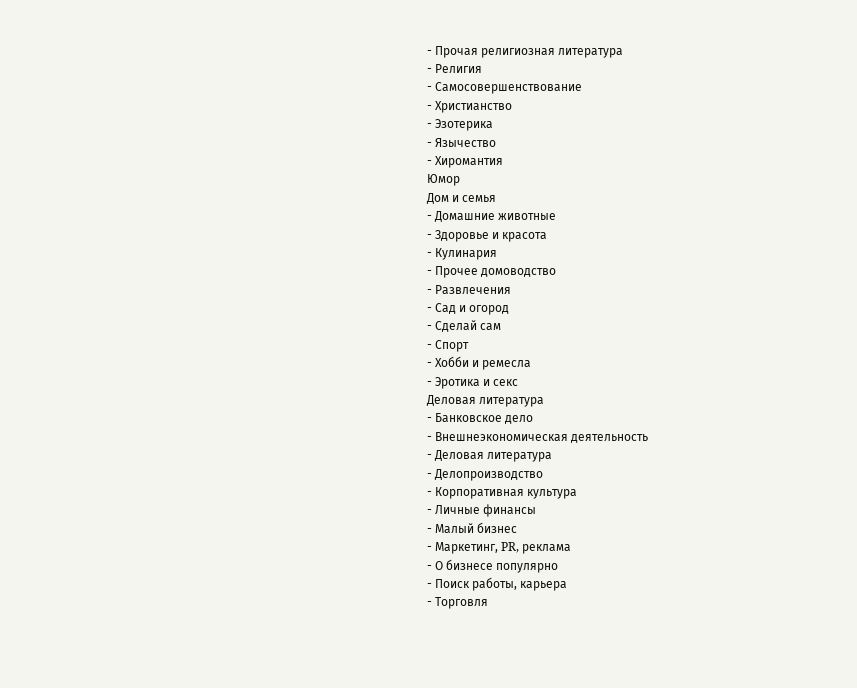- Прочая религиозная литература
- Религия
- Самосовершенствование
- Христианство
- Эзотерика
- Язычество
- Хиромантия
Юмор
Дом и семья
- Домашние животные
- Здоровье и красота
- Кулинария
- Прочее домоводство
- Развлечения
- Сад и огород
- Сделай сам
- Спорт
- Хобби и ремесла
- Эротика и секс
Деловая литература
- Банковское дело
- Внешнеэкономическая деятельность
- Деловая литература
- Делопроизводство
- Корпоративная культура
- Личные финансы
- Малый бизнес
- Маркетинг, PR, реклама
- О бизнесе популярно
- Поиск работы, карьера
- Торговля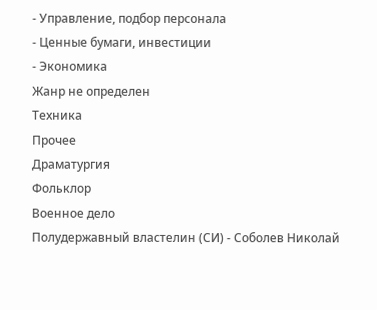- Управление, подбор персонала
- Ценные бумаги, инвестиции
- Экономика
Жанр не определен
Техника
Прочее
Драматургия
Фольклор
Военное дело
Полудержавный властелин (СИ) - Соболев Николай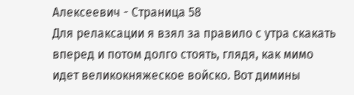Алексеевич - Страница 58
Для релаксации я взял за правило с утра скакать вперед и потом долго стоять, глядя, как мимо идет великокняжеское войско. Вот димины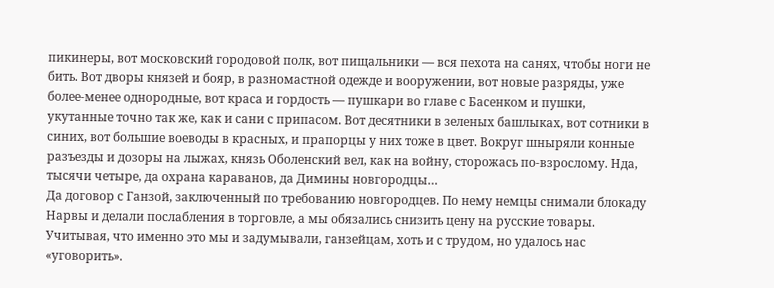пикинеры, вот московский городовой полк, вот пищальники — вся пехота на санях, чтобы ноги не бить. Вот дворы князей и бояр, в разномастной одежде и вооружении, вот новые разряды, уже более-менее однородные, вот краса и гордость — пушкари во главе с Басенком и пушки, укутанные точно так же, как и сани с припасом. Вот десятники в зеленых башлыках, вот сотники в синих, вот большие воеводы в красных, и прапорцы у них тоже в цвет. Вокруг шныряли конные разъезды и дозоры на лыжах, князь Оболенский вел, как на войну, сторожась по-взрослому. Нда, тысячи четыре, да охрана караванов, да Димины новгородцы…
Да договор с Ганзой, заключенный по требованию новгородцев. По нему немцы снимали блокаду Нарвы и делали послабления в торговле, а мы обязались снизить цену на русские товары. Учитывая, что именно это мы и задумывали, ганзейцам, хоть и с трудом, но удалось нас «уговорить».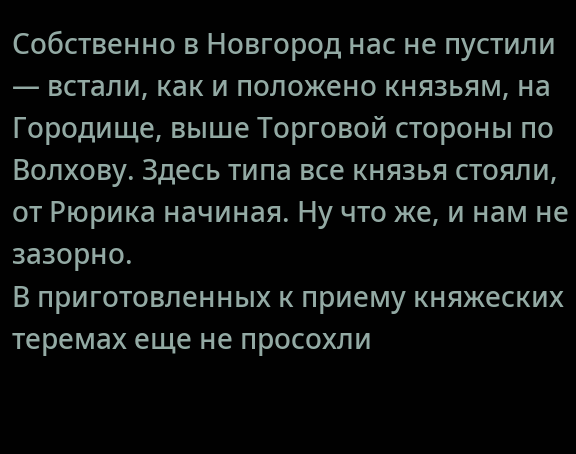Собственно в Новгород нас не пустили — встали, как и положено князьям, на Городище, выше Торговой стороны по Волхову. Здесь типа все князья стояли, от Рюрика начиная. Ну что же, и нам не зазорно.
В приготовленных к приему княжеских теремах еще не просохли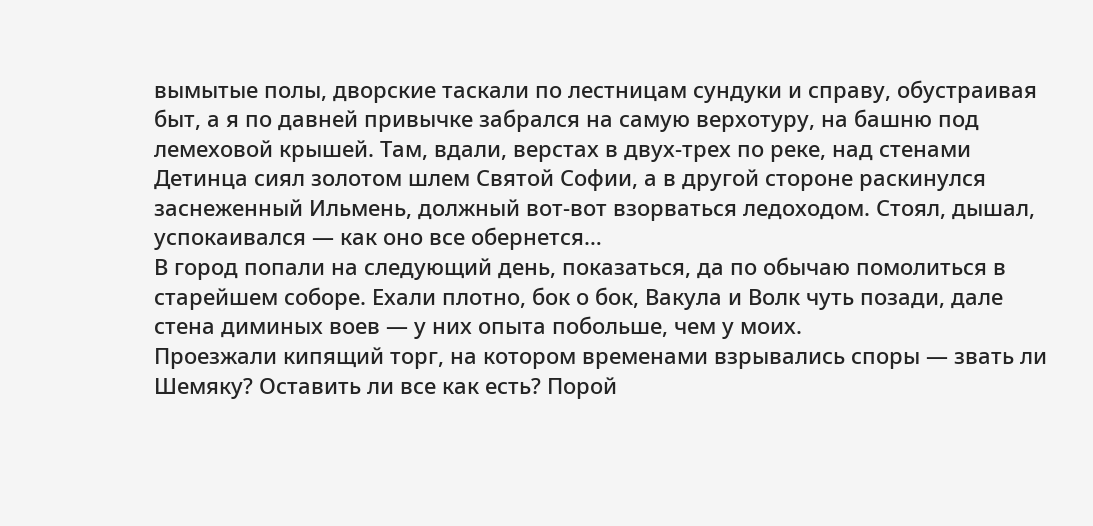вымытые полы, дворские таскали по лестницам сундуки и справу, обустраивая быт, а я по давней привычке забрался на самую верхотуру, на башню под лемеховой крышей. Там, вдали, верстах в двух-трех по реке, над стенами Детинца сиял золотом шлем Святой Софии, а в другой стороне раскинулся заснеженный Ильмень, должный вот-вот взорваться ледоходом. Стоял, дышал, успокаивался — как оно все обернется…
В город попали на следующий день, показаться, да по обычаю помолиться в старейшем соборе. Ехали плотно, бок о бок, Вакула и Волк чуть позади, дале стена диминых воев — у них опыта побольше, чем у моих.
Проезжали кипящий торг, на котором временами взрывались споры — звать ли Шемяку? Оставить ли все как есть? Порой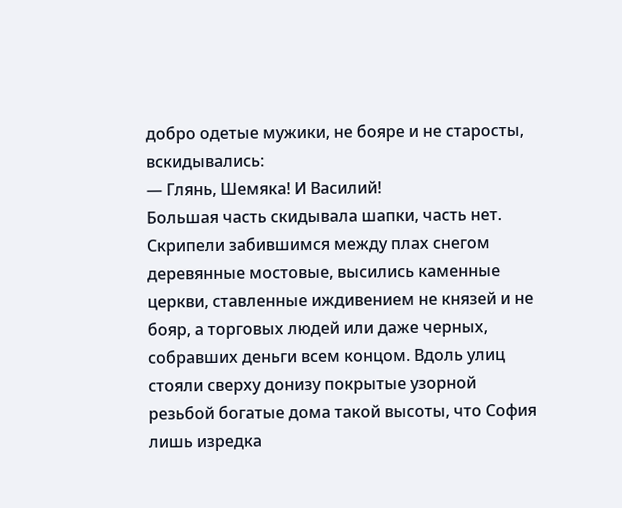добро одетые мужики, не бояре и не старосты, вскидывались:
— Глянь, Шемяка! И Василий!
Большая часть скидывала шапки, часть нет.
Скрипели забившимся между плах снегом деревянные мостовые, высились каменные церкви, ставленные иждивением не князей и не бояр, а торговых людей или даже черных, собравших деньги всем концом. Вдоль улиц стояли сверху донизу покрытые узорной резьбой богатые дома такой высоты, что София лишь изредка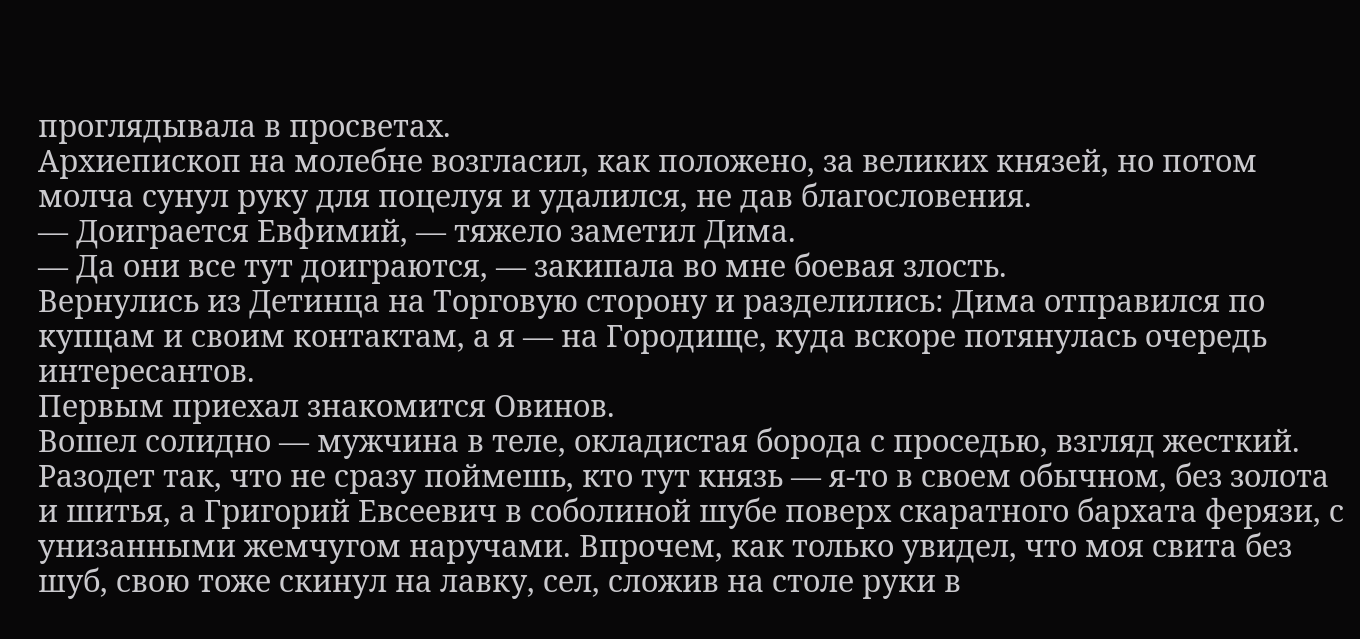проглядывала в просветах.
Архиепископ на молебне возгласил, как положено, за великих князей, но потом молча сунул руку для поцелуя и удалился, не дав благословения.
— Доиграется Евфимий, — тяжело заметил Дима.
— Да они все тут доиграются, — закипала во мне боевая злость.
Вернулись из Детинца на Торговую сторону и разделились: Дима отправился по купцам и своим контактам, а я — на Городище, куда вскоре потянулась очередь интересантов.
Первым приехал знакомится Овинов.
Вошел солидно — мужчина в теле, окладистая борода с проседью, взгляд жесткий. Разодет так, что не сразу поймешь, кто тут князь — я-то в своем обычном, без золота и шитья, а Григорий Евсеевич в соболиной шубе поверх скаратного бархата ферязи, с унизанными жемчугом наручами. Впрочем, как только увидел, что моя свита без шуб, свою тоже скинул на лавку, сел, сложив на столе руки в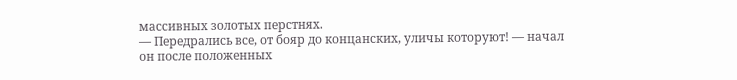массивных золотых перстнях.
— Передрались все, от бояр до концанских, уличы которуют! — начал он после положенных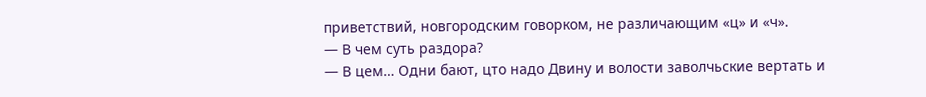приветствий, новгородским говорком, не различающим «ц» и «ч».
— В чем суть раздора?
— В цем… Одни бают, цто надо Двину и волости заволчьские вертать и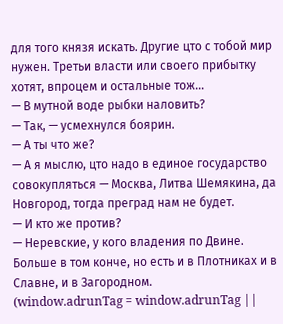для того князя искать. Другие цто с тобой мир нужен. Третьи власти или своего прибытку хотят, впроцем и остальные тож…
— В мутной воде рыбки наловить?
— Так, — усмехнулся боярин.
— А ты что же?
— А я мыслю, цто надо в единое государство совокупляться — Москва, Литва Шемякина, да Новгород, тогда преград нам не будет.
— И кто же против?
— Неревские, у кого владения по Двине. Больше в том конче, но есть и в Плотниках и в Славне, и в Загородном.
(window.adrunTag = window.adrunTag ||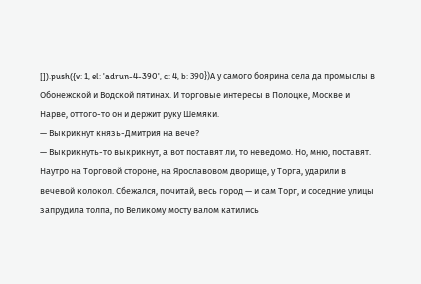[]).push({v: 1, el: 'adrun-4-390', c: 4, b: 390})А у самого боярина села да промыслы в Обонежской и Водской пятинах. И торговые интересы в Полоцке, Москве и Нарве, оттого-то он и держит руку Шемяки.
— Выкрикнут князь-Дмитрия на вече?
— Выкрикнуть-то выкрикнут, а вот поставят ли, то неведомо. Но, мню, поставят.
Наутро на Торговой стороне, на Ярославовом дворище, у Торга, ударили в вечевой колокол. Сбежался, почитай, весь город — и сам Торг, и соседние улицы запрудила толпа, по Великому мосту валом катились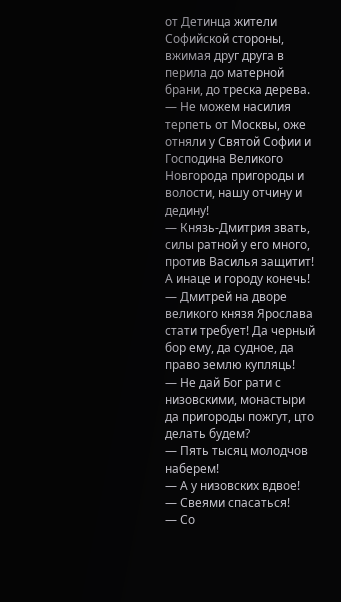от Детинца жители Софийской стороны, вжимая друг друга в перила до матерной брани, до треска дерева.
— Не можем насилия терпеть от Москвы, оже отняли у Святой Софии и Господина Великого Новгорода пригороды и волости, нашу отчину и дедину!
— Князь-Дмитрия звать, силы ратной у его много, против Василья защитит! А инаце и городу конечь!
— Дмитрей на дворе великого князя Ярослава стати требует! Да черный бор ему, да судное, да право землю купляць!
— Не дай Бог рати с низовскими, монастыри да пригороды пожгут, цто делать будем?
— Пять тысяц молодчов наберем!
— А у низовских вдвое!
— Свеями спасаться!
— Со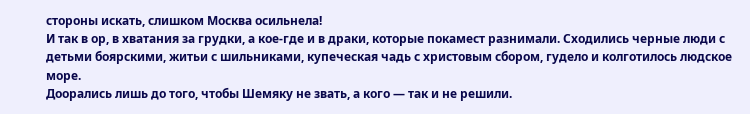стороны искать, слишком Москва осильнела!
И так в ор, в хватания за грудки, а кое-где и в драки, которые покамест разнимали. Сходились черные люди с детьми боярскими, житьи с шильниками, купеческая чадь с христовым сбором, гудело и колготилось людское море.
Доорались лишь до того, чтобы Шемяку не звать, а кого — так и не решили.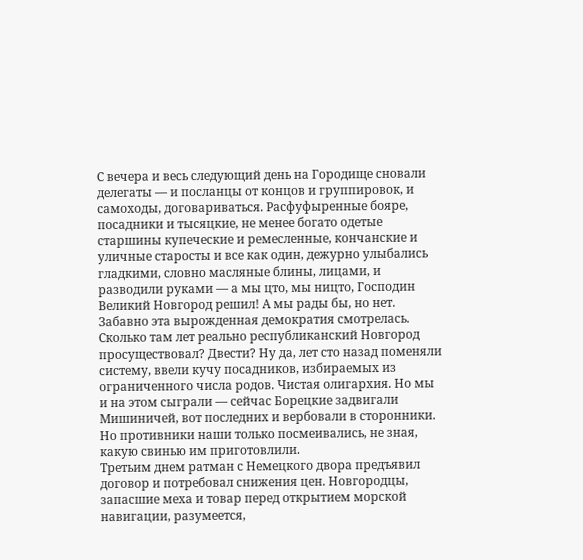С вечера и весь следующий день на Городище сновали делегаты — и посланцы от концов и группировок, и самоходы, договариваться. Расфуфыренные бояре, посадники и тысяцкие, не менее богато одетые старшины купеческие и ремесленные, кончанские и уличные старосты и все как один, дежурно улыбались гладкими, словно масляные блины, лицами, и разводили руками — а мы цто, мы ницто, Господин Великий Новгород решил! А мы рады бы, но нет.
Забавно эта вырожденная демократия смотрелась. Сколько там лет реально республиканский Новгород просуществовал? Двести? Ну да, лет сто назад поменяли систему, ввели кучу посадников, избираемых из ограниченного числа родов. Чистая олигархия. Но мы и на этом сыграли — сейчас Борецкие задвигали Мишиничей, вот последних и вербовали в сторонники.
Но противники наши только посмеивались, не зная, какую свинью им приготовлили.
Третьим днем ратман с Немецкого двора предъявил договор и потребовал снижения цен. Новгородцы, запасшие меха и товар перед открытием морской навигации, разумеется,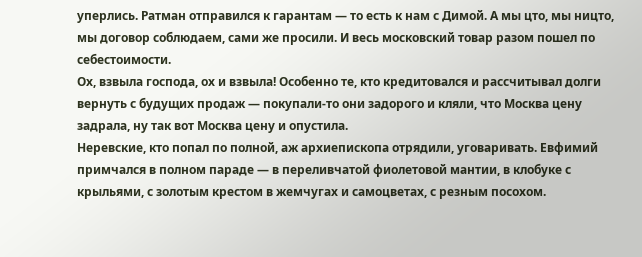уперлись. Ратман отправился к гарантам — то есть к нам с Димой. А мы цто, мы ницто, мы договор соблюдаем, сами же просили. И весь московский товар разом пошел по себестоимости.
Ох, взвыла господа, ох и взвыла! Особенно те, кто кредитовался и рассчитывал долги вернуть с будущих продаж — покупали-то они задорого и кляли, что Москва цену задрала, ну так вот Москва цену и опустила.
Неревские, кто попал по полной, аж архиепископа отрядили, уговаривать. Евфимий примчался в полном параде — в переливчатой фиолетовой мантии, в клобуке с крыльями, с золотым крестом в жемчугах и самоцветах, с резным посохом.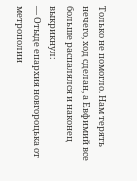Только не помогло. Нам терять нечего, ход сделан, а Евфимий все больше распалялся и наконец выкрикнул:
— Отыде епархия новгороцька от метрополии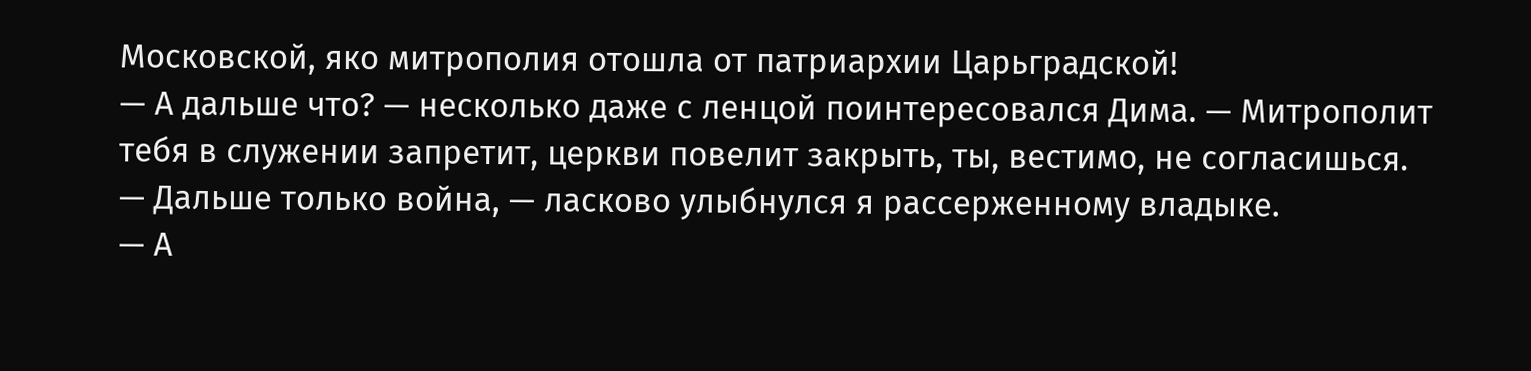Московской, яко митрополия отошла от патриархии Царьградской!
— А дальше что? — несколько даже с ленцой поинтересовался Дима. — Митрополит тебя в служении запретит, церкви повелит закрыть, ты, вестимо, не согласишься.
— Дальше только война, — ласково улыбнулся я рассерженному владыке.
— А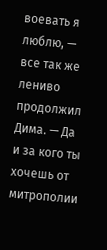воевать я люблю, — все так же лениво продолжил Дима. — Да и за кого ты хочешь от митрополии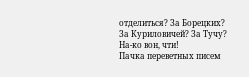отделиться? За Борецких? За Куриловичей? За Тучу? На-ко вон, чти!
Пачка переветных писем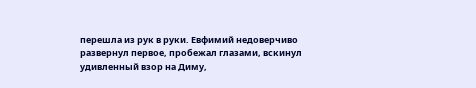перешла из рук в руки. Евфимий недоверчиво развернул первое, пробежал глазами, вскинул удивленный взор на Диму,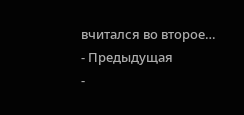вчитался во второе…
- Предыдущая
-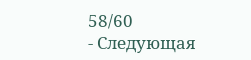58/60
- Следующая